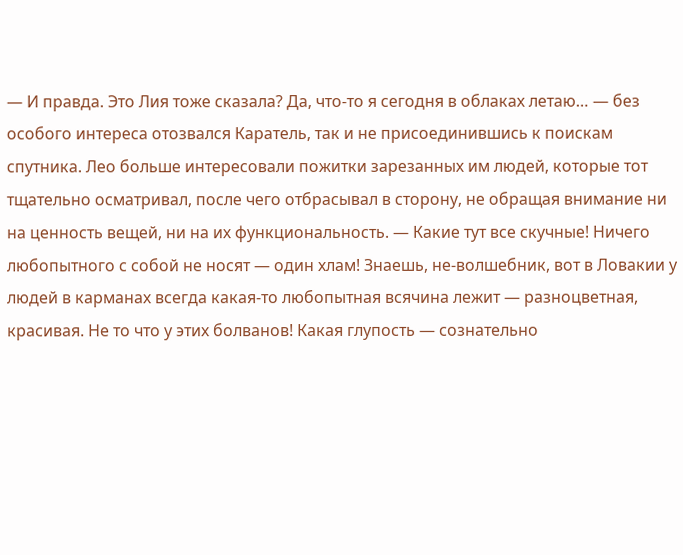— И правда. Это Лия тоже сказала? Да, что-то я сегодня в облаках летаю… — без особого интереса отозвался Каратель, так и не присоединившись к поискам спутника. Лео больше интересовали пожитки зарезанных им людей, которые тот тщательно осматривал, после чего отбрасывал в сторону, не обращая внимание ни на ценность вещей, ни на их функциональность. — Какие тут все скучные! Ничего любопытного с собой не носят — один хлам! Знаешь, не-волшебник, вот в Ловакии у людей в карманах всегда какая-то любопытная всячина лежит — разноцветная, красивая. Не то что у этих болванов! Какая глупость — сознательно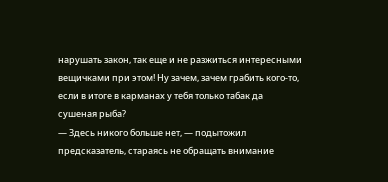нарушать закон, так еще и не разжиться интересными вещичками при этом! Ну зачем, зачем грабить кого-то, если в итоге в карманах у тебя только табак да сушеная рыба?
— Здесь никого больше нет, — подытожил предсказатель, стараясь не обращать внимание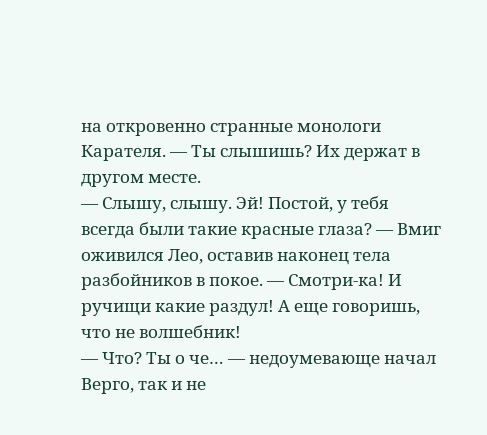на откровенно странные монологи Карателя. — Ты слышишь? Их держат в другом месте.
— Слышу, слышу. Эй! Постой, у тебя всегда были такие красные глаза? — Вмиг оживился Лео, оставив наконец тела разбойников в покое. — Смотри-ка! И ручищи какие раздул! А еще говоришь, что не волшебник!
— Что? Ты о че… — недоумевающе начал Верго, так и не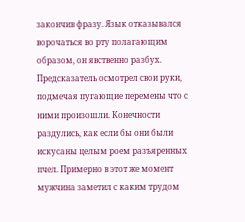закончив фразу. Язык отказывался ворочаться во рту полагающим образом, он явственно разбух. Предсказатель осмотрел свои руки, подмечая пугающие перемены что с ними произошли. Конечности раздулись, как если бы они были искусаны целым роем разъяренных пчел. Примерно в этот же момент мужчина заметил с каким трудом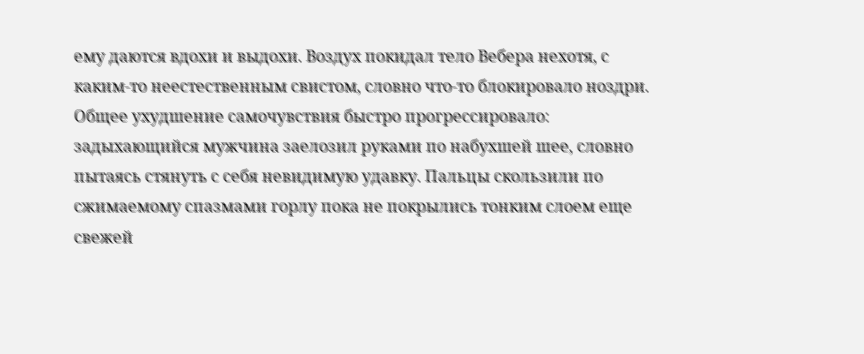ему даются вдохи и выдохи. Воздух покидал тело Вебера нехотя, с каким-то неестественным свистом, словно что-то блокировало ноздри.
Общее ухудшение самочувствия быстро прогрессировало: задыхающийся мужчина заелозил руками по набухшей шее, словно пытаясь стянуть с себя невидимую удавку. Пальцы скользили по сжимаемому спазмами горлу пока не покрылись тонким слоем еще свежей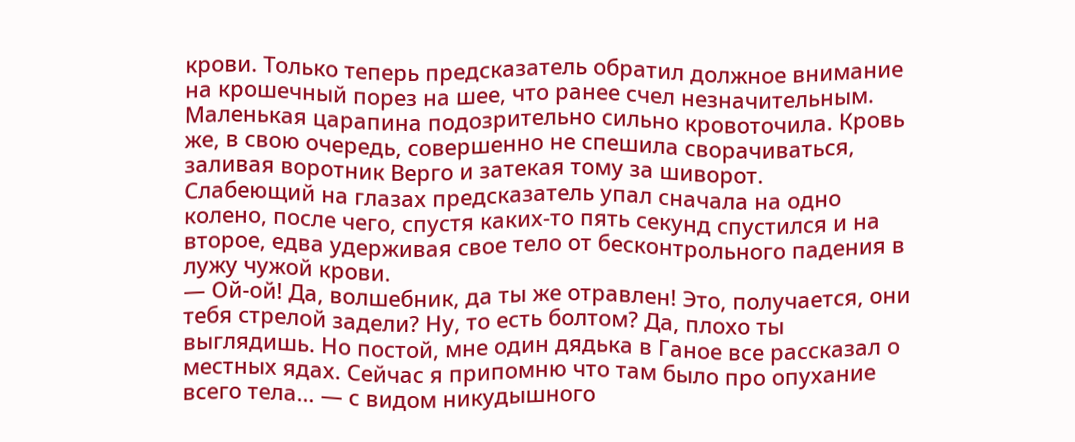крови. Только теперь предсказатель обратил должное внимание на крошечный порез на шее, что ранее счел незначительным. Маленькая царапина подозрительно сильно кровоточила. Кровь же, в свою очередь, совершенно не спешила сворачиваться, заливая воротник Верго и затекая тому за шиворот.
Слабеющий на глазах предсказатель упал сначала на одно колено, после чего, спустя каких-то пять секунд спустился и на второе, едва удерживая свое тело от бесконтрольного падения в лужу чужой крови.
— Ой-ой! Да, волшебник, да ты же отравлен! Это, получается, они тебя стрелой задели? Ну, то есть болтом? Да, плохо ты выглядишь. Но постой, мне один дядька в Ганое все рассказал о местных ядах. Сейчас я припомню что там было про опухание всего тела… — с видом никудышного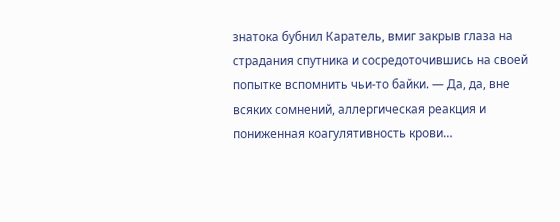знатока бубнил Каратель, вмиг закрыв глаза на страдания спутника и сосредоточившись на своей попытке вспомнить чьи-то байки. — Да, да, вне всяких сомнений, аллергическая реакция и пониженная коагулятивность крови…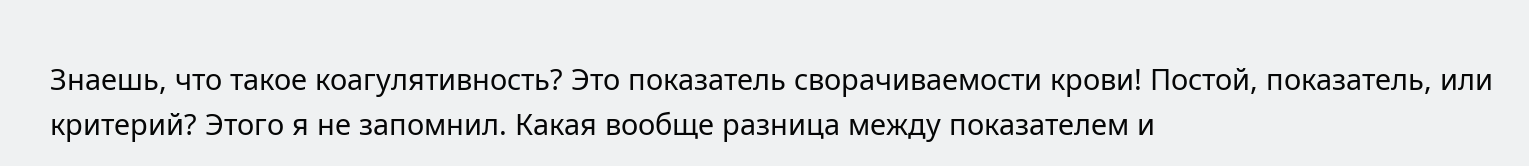Знаешь, что такое коагулятивность? Это показатель сворачиваемости крови! Постой, показатель, или критерий? Этого я не запомнил. Какая вообще разница между показателем и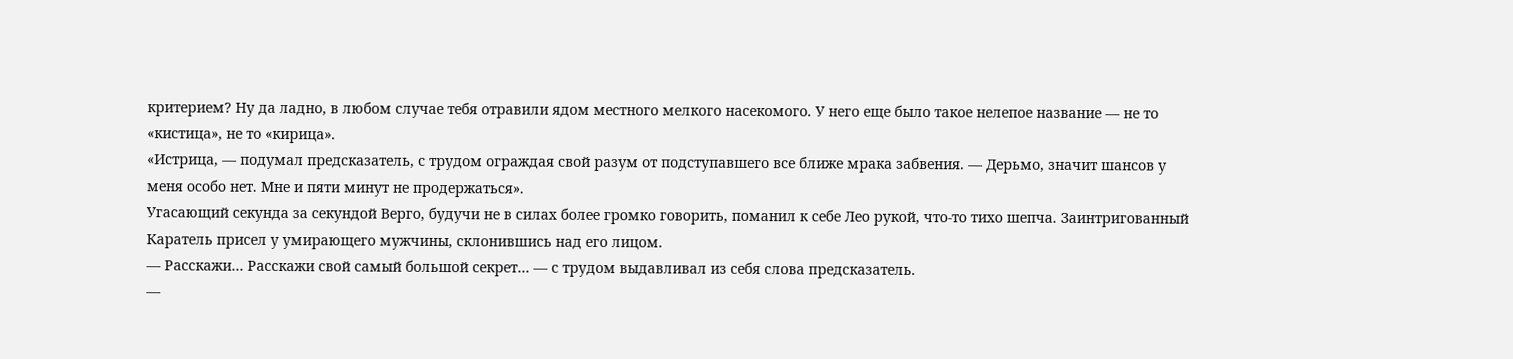критерием? Ну да ладно, в любом случае тебя отравили ядом местного мелкого насекомого. У него еще было такое нелепое название — не то «кистица», не то «кирица».
«Истрица, — подумал предсказатель, с трудом ограждая свой разум от подступавшего все ближе мрака забвения. — Дерьмо, значит шансов у меня особо нет. Мне и пяти минут не продержаться».
Угасающий секунда за секундой Верго, будучи не в силах более громко говорить, поманил к себе Лео рукой, что-то тихо шепча. Заинтригованный Каратель присел у умирающего мужчины, склонившись над его лицом.
— Расскажи… Расскажи свой самый большой секрет… — с трудом выдавливал из себя слова предсказатель.
—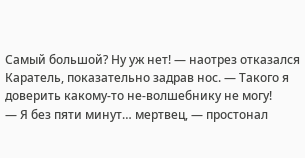Самый большой? Ну уж нет! — наотрез отказался Каратель, показательно задрав нос. — Такого я доверить какому-то не-волшебнику не могу!
— Я без пяти минут… мертвец, — простонал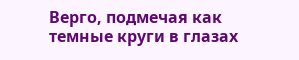Верго, подмечая как темные круги в глазах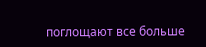поглощают все больше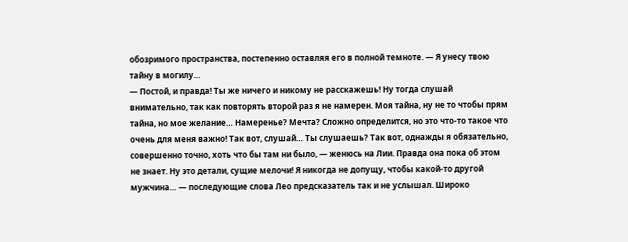обозримого пространства, постепенно оставляя его в полной темноте. — Я унесу твою тайну в могилу…
— Постой, и правда! Ты же ничего и никому не расскажешь! Ну тогда слушай внимательно, так как повторять второй раз я не намерен. Моя тайна, ну не то чтобы прям тайна, но мое желание… Намеренье? Мечта? Сложно определится, но это что-то такое что очень для меня важно! Так вот, слушай… Ты слушаешь? Так вот, однажды я обязательно, совершенно точно, хоть что бы там ни было, — женюсь на Лии. Правда она пока об этом не знает. Ну это детали, сущие мелочи! Я никогда не допущу, чтобы какой-то другой мужчина… — последующие слова Лео предсказатель так и не услышал. Широко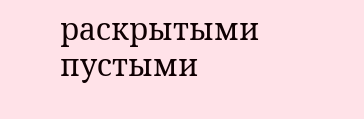раскрытыми пустыми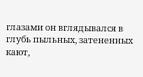глазами он вглядывался в глубь пыльных, затененных кают,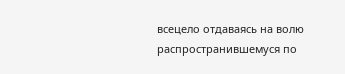всецело отдаваясь на волю распространившемуся по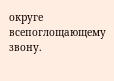округе всепоглощающему звону.